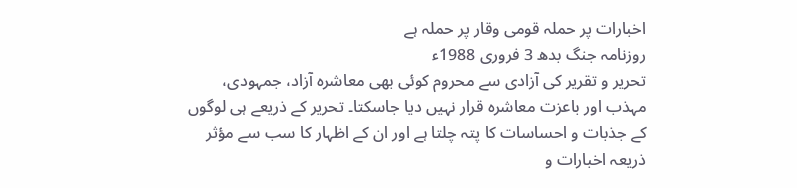اخبارات پر حملہ قومی وقار پر حملہ ہے
روزنامہ جنگ بدھ 3 فروری 1988ء
تحریر و تقریر کی آزادی سے محروم کوئی بھی معاشرہ آزاد، جمہودی، مہذب اور باعزت معاشرہ قرار نہیں دیا جاسکتا۔ تحریر کے ذریعے ہی لوگوں کے جذبات و احساسات کا پتہ چلتا ہے اور ان کے اظہار کا سب سے مؤثر ذریعہ اخبارات و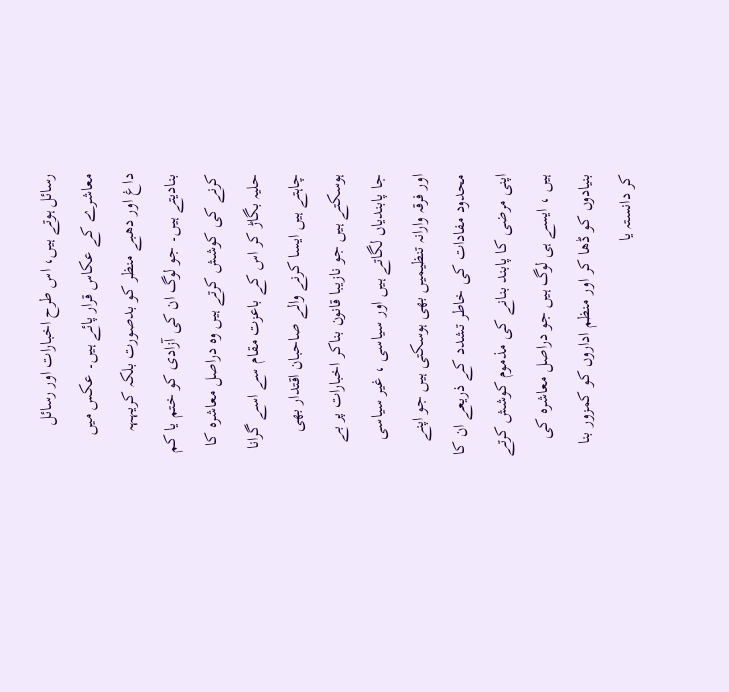رسائل ہوتے ہیں، اس طرح اخبارات اور رسائل معاشرے کے عکاس قرار پائے ہیں۔ عکس میں داغ اور دھبے منظر کو بدصورت بلکہ کریہہہ بنادیتے ہیں۔ جو لوگ ان کی آزادی کو ختم یا کم کرنے کی کوشش کرتے ہیں وہ دراصل معاشرہ کا حلیہ بگاڑ کر اس کے باعزت مقام سے اسے گرانا چاہتے ہیں ایسا کرنے والے صاحبان اقتدار بھی ہوسکتے ہیں جو نازیبا قانون بناکر اخبارات پر بے جا پابندیاں لگاتے ہیں اور سیاسی ، غیر سیاسی اور فرقہ وارانہ تنظیمیں بھی ہوسکتی ہیں جو اپنے محدود مفادات کی خاطر تشدد کے ذریعے ان کا اپنی مرضی کا پابند بنانے کی مذموم کوشش کرتے ہیں ، ایسے ہی لوگ ہیں جو دراصل معاشرہ کی بنیادوں کو ڈھا کر اور منظم اداروں کو کمزور بنا کر دانستہ یا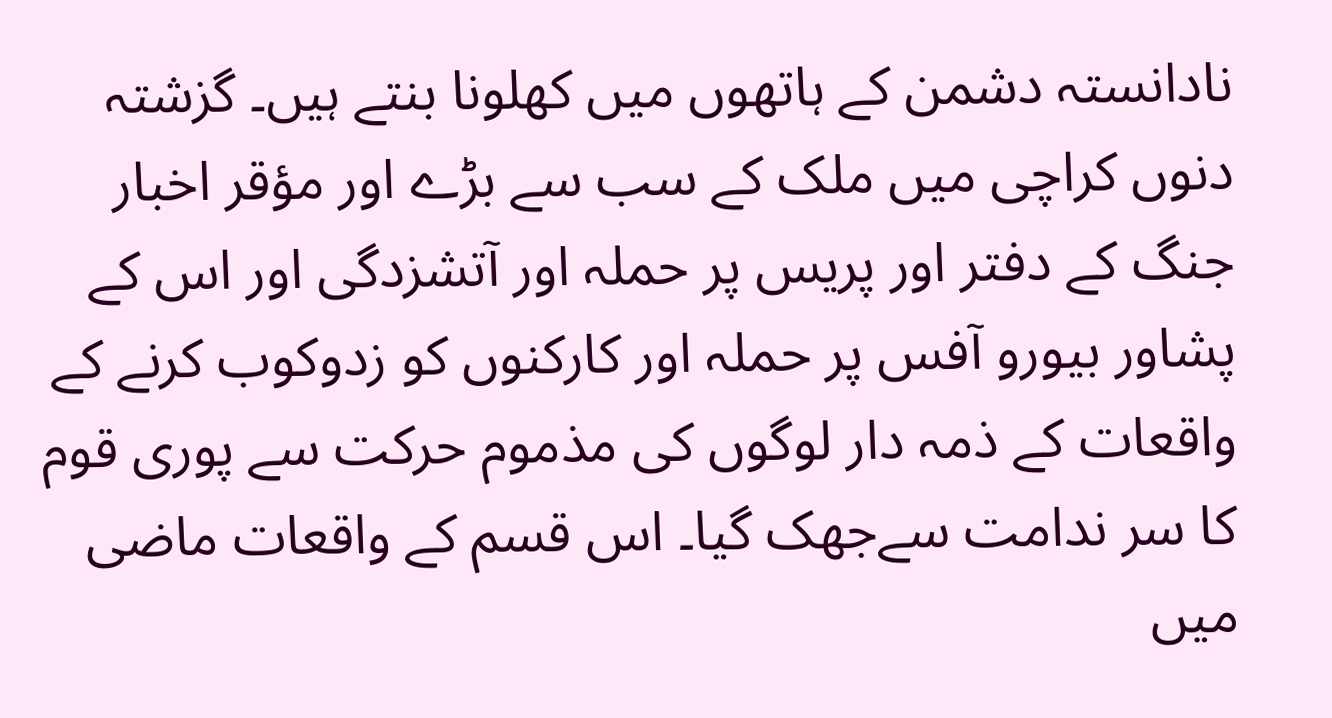نادانستہ دشمن کے ہاتھوں میں کھلونا بنتے ہیں۔ گزشتہ دنوں کراچی میں ملک کے سب سے بڑے اور مؤقر اخبار جنگ کے دفتر اور پریس پر حملہ اور آتشزدگی اور اس کے پشاور بیورو آفس پر حملہ اور کارکنوں کو زدوکوب کرنے کے واقعات کے ذمہ دار لوگوں کی مذموم حرکت سے پوری قوم کا سر ندامت سےجھک گیا۔ اس قسم کے واقعات ماضی میں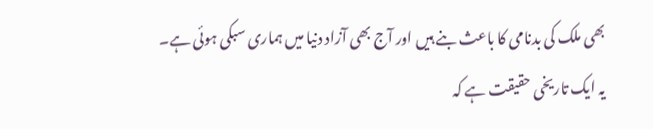بھی ملک کی بدنامی کا باعث بنے ہیں اور آج بھی آزاد دنیا میں ہماری سبکی ہوئی ہے۔ یہ ایک تاریخی حقیقت ہے کہ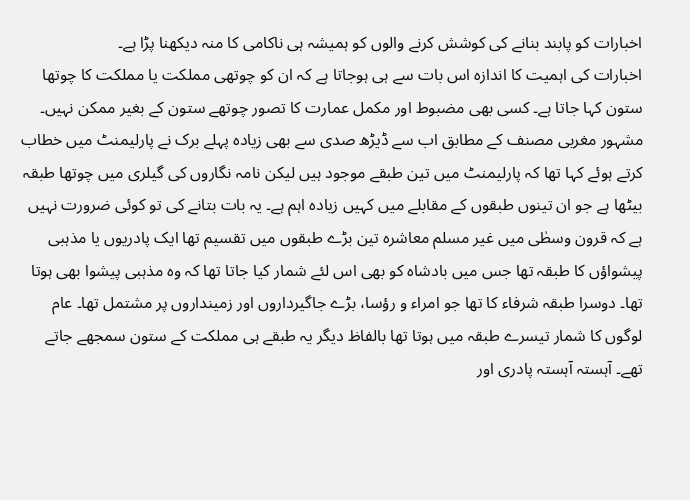اخبارات کو پابند بنانے کی کوشش کرنے والوں کو ہمیشہ ہی ناکامی کا منہ دیکھنا پڑا ہے۔
اخبارات کی اہمیت کا اندازہ اس بات سے ہی ہوجاتا ہے کہ ان کو چوتھی مملکت یا مملکت کا چوتھا ستون کہا جاتا ہے۔ کسی بھی مضبوط اور مکمل عمارت کا تصور چوتھے ستون کے بغیر ممکن نہیں۔ مشہور مغربی مصنف کے مطابق اب سے ڈیڑھ صدی سے بھی زیادہ پہلے برک نے پارلیمنٹ میں خطاب کرتے ہوئے کہا تھا کہ پارلیمنٹ میں تین طبقے موجود ہیں لیکن نامہ نگاروں کی گیلری میں چوتھا طبقہ بیٹھا ہے جو ان تینوں طبقوں کے مقابلے میں کہیں زیادہ اہم ہے۔ یہ بات بتانے کی تو کوئی ضرورت نہیں ہے کہ قرون وسطٰی میں غیر مسلم معاشرہ تین بڑے طبقوں میں تقسیم تھا ایک پادریوں یا مذہبی پیشواؤں کا طبقہ تھا جس میں بادشاہ کو بھی اس لئے شمار کیا جاتا تھا کہ وہ مذہبی پیشوا بھی ہوتا تھا۔ دوسرا طبقہ شرفاء کا تھا جو امراء و رؤسا، بڑے جاگیرداروں اور زمینداروں پر مشتمل تھا۔ عام لوگوں کا شمار تیسرے طبقہ میں ہوتا تھا بالفاظ دیگر یہ طبقے ہی مملکت کے ستون سمجھے جاتے تھے۔ آہستہ آہستہ پادری اور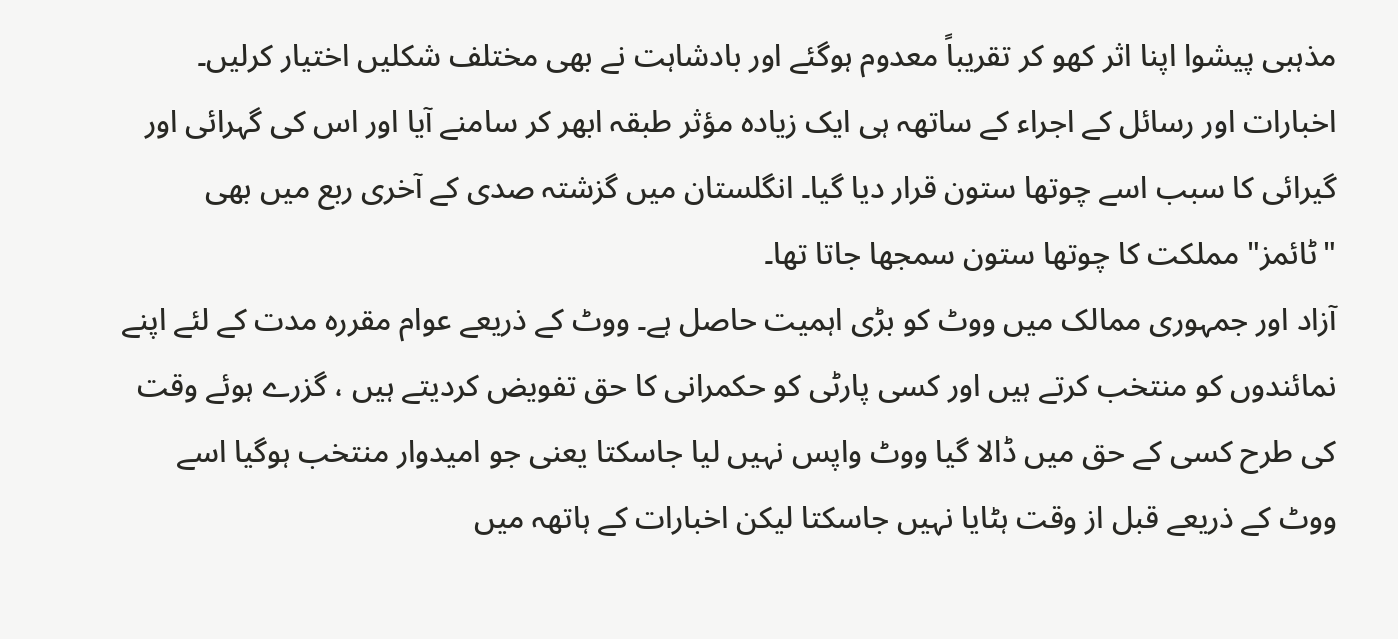مذہبی پیشوا اپنا اثر کھو کر تقریباً معدوم ہوگئے اور بادشاہت نے بھی مختلف شکلیں اختیار کرلیں۔ اخبارات اور رسائل کے اجراء کے ساتھہ ہی ایک زیادہ مؤثر طبقہ ابھر کر سامنے آیا اور اس کی گہرائی اور گیرائی کا سبب اسے چوتھا ستون قرار دیا گیا۔ انگلستان میں گزشتہ صدی کے آخری ربع میں بھی "ٹائمز" مملکت کا چوتھا ستون سمجھا جاتا تھا۔
آزاد اور جمہوری ممالک میں ووٹ کو بڑی اہمیت حاصل ہے۔ ووٹ کے ذریعے عوام مقررہ مدت کے لئے اپنے نمائندوں کو منتخب کرتے ہیں اور کسی پارٹی کو حکمرانی کا حق تفویض کردیتے ہیں ، گزرے ہوئے وقت کی طرح کسی کے حق میں ڈالا گیا ووٹ واپس نہیں لیا جاسکتا یعنی جو امیدوار منتخب ہوگیا اسے ووٹ کے ذریعے قبل از وقت ہٹایا نہیں جاسکتا لیکن اخبارات کے ہاتھہ میں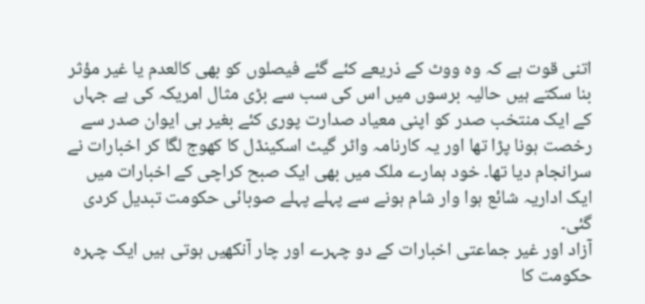اتنی قوت ہے کہ وہ ووٹ کے ذریعے کئے گئے فیصلوں کو بھی کالعدم یا غیر مؤثر بنا سکتے ہیں حالیہ برسوں میں اس کی سب سے بڑی مثال امریکہ کی ہے جہاں کے ایک منتخب صدر کو اپنی معیاد صدارت پوری کئے بغیر ہی ایوان صدر سے رخصت ہونا پڑا تھا اور یہ کارنامہ واٹر گیٹ اسکینڈل کا کھوج لگا کر اخبارات نے سرانجام دیا تھا۔ خود ہمارے ملک میں بھی ایک صبح کراچی کے اخبارات میں ایک اداریہ شائع ہوا وار شام ہونے سے پہلے پہلے صوبائی حکومت تبدیل کردی گئی۔
آزاد اور غیر جماعتی اخبارات کے دو چہرے اور چار آنکھیں ہوتی ہیں ایک چہرہ حکومت کا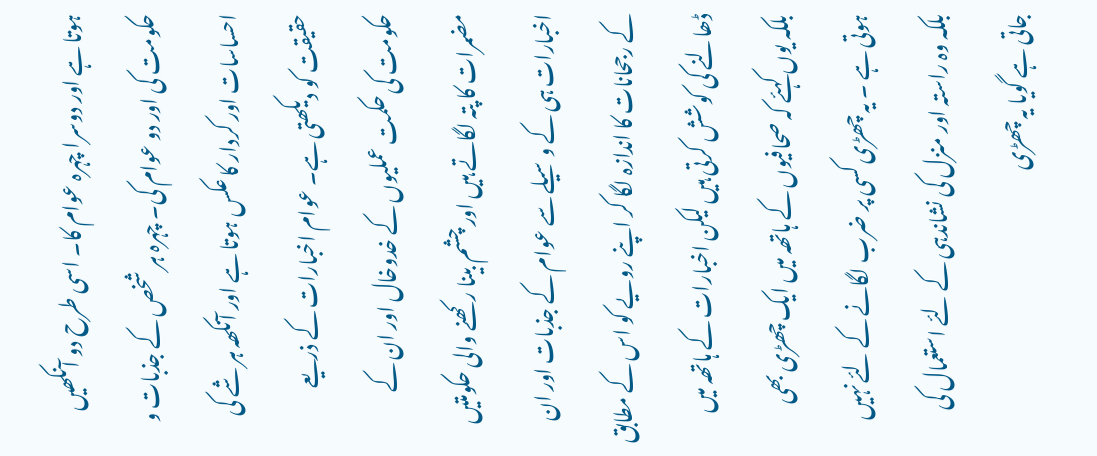ہوتا ہے اور دوسرا چہرہ عوام کا۔ اسی طرح دو آنکھیں حکومت کی اور دو عوام کی۔ چہرہ ہر شخص کے جذبات و احساسات اور کردار کا عکس ہوتا ہے اور آنکھہ ہر شے کی حقیقت کو دیکھتی ہے۔ عوام اخبارات کے ذریعے حکومت کی حکمت عملیوں کے خدوخال اور ان کے مضمرات کا پتہ لگاتے ہیں اور چشم بینا رکھنے والی حکومتیں اخبارات ہی کے وسیلے سے عوام کے جذبات اور ان کے رجحانات کا اندازہ لگا کر اپنے رویے کو اس کے مطابق ڈھالنے کی کوشش کرتی ہیں لیکن اخبارات کے ہاتھہ میں بلکہ یوں کہئے کہ صحافیوں کے ہاتھہ میں ایک چھڑی بھی ہوتی ہے ۔ یہ چھڑی کسی پر ضرب لگانے کے لئے نہیں بلکہ وہ راستہ اور منزل کی نشاندہی کے لئے استعمال کی جاتی ہے گویا یہ چھڑی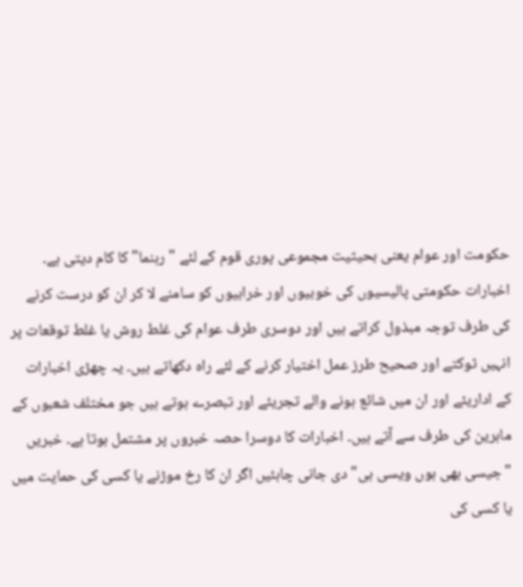حکومت اور عوام یعنی بحیثیت مجموعی پوری قوم کے لئے "رہنما" کا کام دیتی ہے۔ اخبارات حکومتی پالیسیوں کی خوبیوں اور خرابیوں کو سامنے لا کر ان کو درست کرنے کی طرف توجہ مبذول کراتے ہیں اور دوسری طرف عوام کی غلط روش یا غلط توقعات پر انہیں ٹوکتے اور صحیح طرز عمل اختیار کرنے کے لئے راہ دکھاتے ہیں۔ یہ چھڑی اخبارات کے اداریئے اور ان میں شائع ہونے والے تجریئے اور تبصرے ہوتے ہیں جو مختلف شعبوں کے ماہرین کی طرف سے آتے ہیں۔ اخبارات کا دوسرا حصہ خبروں پر مشتمل ہوتا ہے۔ خبریں "جیسی بھی ہوں ویسی ہی" دی جانی چاہئیں اگر ان کا رخ موڑنے یا کسی کی حمایت میں یا کسی کی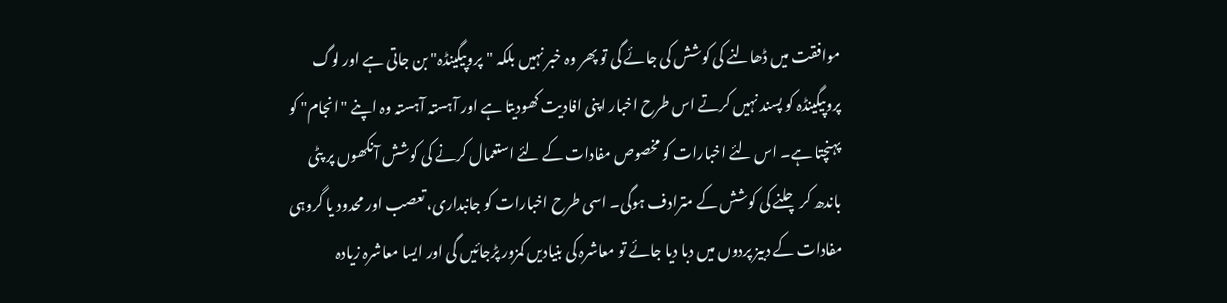موافقت میں ڈھالنے کی کوشش کی جائے گی تو پھر وہ خبر نہیں بلکہ "پروپیگینڈہ" بن جاتی ہے اور لوگ پروپیگینڈہ کو پسند نہیں کرتے اس طرح اخبار اپنی افادیت کھودیتا ہے اور آہستہ آہستہ وہ اپنے "انجام" کو پہنچتا ہے۔ اس لئے اخبارات کو مخصوص مفادات کے لئے استعمال کرنے کی کوشش آنکھوں پر پٹی باندھ کر چلنے کی کوشش کے مترادف ہوگی۔ اسی طرح اخبارات کو جانبداری، تعصب اور محدود یا گروہی مفادات کے دبیز پردوں میں دبا دیا جائے تو معاشرہ کی بنیادیں کمزور پڑجائیں گی اور ایسا معاشرہ زیادہ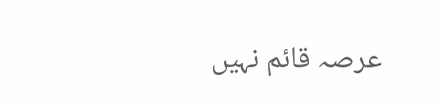عرصہ قائم نہیں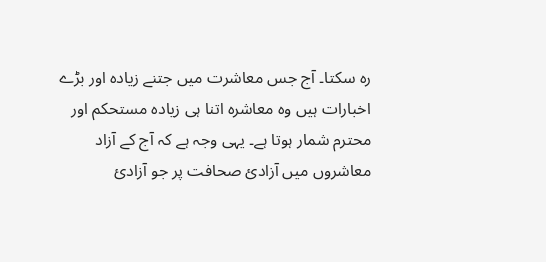رہ سکتا۔ آج جس معاشرت میں جتنے زیادہ اور بڑے اخبارات ہیں وہ معاشرہ اتنا ہی زیادہ مستحکم اور محترم شمار ہوتا ہے۔ یہی وجہ ہے کہ آج کے آزاد معاشروں میں آزادیٔ صحافت پر جو آزادیٔ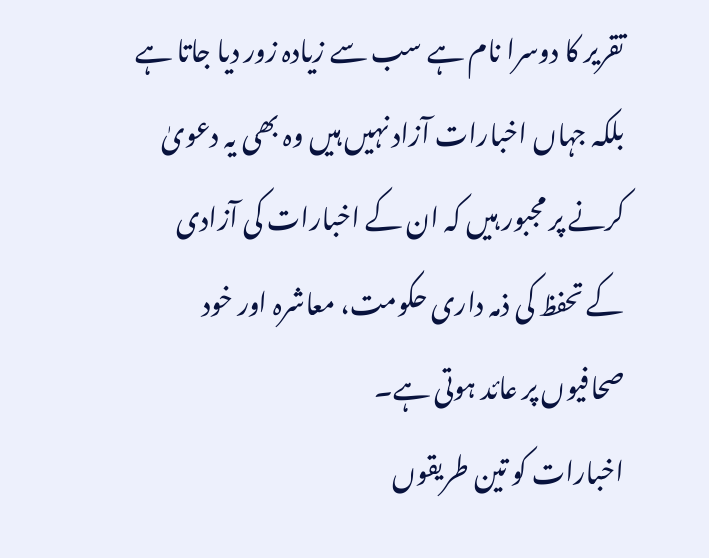تقریر کا دوسرا نام ہے سب سے زیادہ زور دیا جاتا ہے بلکہ جہاں اخبارات آزاد نہیں ہیں وہ بھی یہ دعویٰ کرنے پر مجبور ہیں کہ ان کے اخبارات کی آزادی کے تحفظ کی ذمہ داری حکومت، معاشرہ اور خود صحافیوں پر عائد ہوتی ہے۔
اخبارات کو تین طریقوں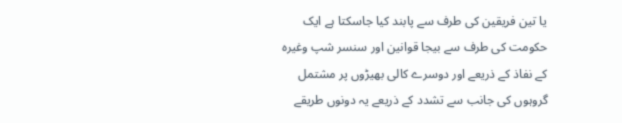یا تین فریقین کی طرف سے پابند کیا جاسکتا ہے ایک حکومت کی طرف سے بیجا قوانین اور سنسر شپ وغیرہ کے نفاذ کے ذریعے اور دوسرے کالی بھیڑوں پر مشتمل گروہوں کی جانب سے تشدد کے ذریعے یہ دونوں طریقے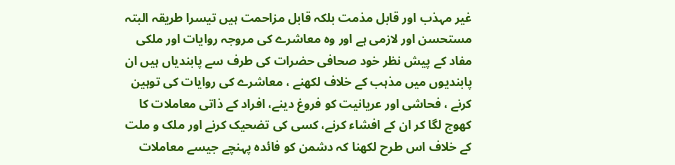غیر مہذب اور قابل مذمت بلکہ قابل مزاحمت ہیں تیسرا طریقہ البتہ مستحسن اور لازمی ہے اور وہ معاشرے کی مروجہ روایات اور ملکی مفاد کے پیش نظر خود صحافی حضرات کی طرف سے پابندیاں ہیں ان پابندیوں میں مذہب کے خلاف لکھنے ، معاشرے کی روایات کی توہین کرنے ، فحاشی اور عریانیت کو فروغ دینے، افراد کے ذاتی معاملات کا کھوج لگا کر ان کے افشاء کرنے، کسی کی تضحیک کرنے اور ملک و ملت کے خلاف اس طرح لکھنا کہ دشمن کو فائدہ پہنچے جیسے معاملات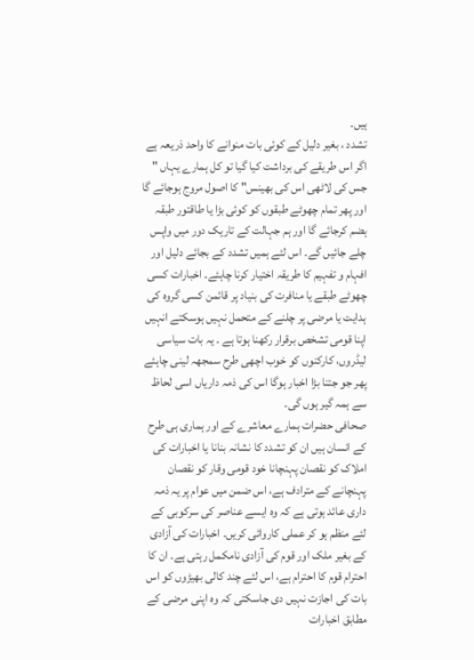ہیں۔
تشدد ، بغیر دلیل کے کوئی بات منوانے کا واحد ذریعہ ہے اگر اس طریقے کی برداشت کیا گیا تو کل ہمارے یہاں " جس کی لاٹھی اس کی بھینس" کا اصول مروج ہوجائے گا اور پھر تمام چھوٹے طبقوں کو کوئی بڑا یا طاقتور طبقہ ہضم کرجائے گا اور ہم جہالت کے تاریک دور میں واپس چلے جائیں گے۔ اس لئے ہمیں تشدد کے بجائے دلیل اور افہام و تفہیم کا طریقہ اختیار کرنا چاہئے۔ اخبارات کسی چھوٹے طبقے یا منافرت کی بنیاد پر قائمن کسی گروہ کی ہدایت یا مرضی پر چلنے کے متحمل نہیں ہوسکتے انہیں اپنا قومی تشخص برقرار رکھنا ہوتا ہے ۔ یہ بات سیاسی لیڈروں، کارکنوں کو خوب اچھی طرح سمجھہ لینی چاہئے پھر جو جتنا بڑا اخبار ہوگا اس کی ذمہ داریاں اسی لحاظ سے ہمہ گیر ہوں گی۔
صحافی حضرات ہمارے معاشرے کے اور ہماری ہی طرح کے انسان ہیں ان کو تشدد کا نشانہ بنانا یا اخبارات کی املاک کو نقصان پہنچانا خود قومی وقار کو نقصان پہنچانے کے مترادف ہے، اس ضمن میں عوام پر یہ ذمہ داری عائد ہوتی ہے کہ وہ ایسے عناصر کی سرکوبی کے لئے منظم ہو کر عملی کاروائی کریں۔ اخبارات کی آزادی کے بغیر ملک اور قوم کی آزادی نامکمل رہتی ہے۔ ان کا احترام قوم کا احترام ہے، اس لئے چند کالی بھیڑوں کو اس بات کی اجازت نہیں دی جاسکتی کہ وہ اپنی مرضی کے مطابق اخبارات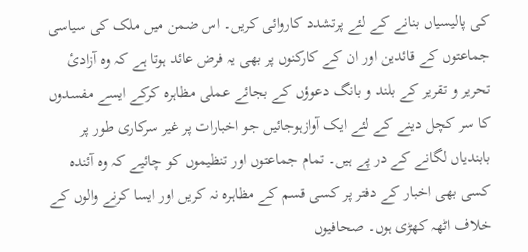کی پالیسیاں بنانے کے لئے پرتشدد کاروائی کریں۔ اس ضمن میں ملک کی سیاسی جماعتوں کے قائدین اور ان کے کارکنوں پر بھی یہ فرض عائد ہوتا ہے کہ وہ آزادیٔ تحریر و تقریر کے بلند و بانگ دعوؤں کے بجائے عملی مظاہرہ کرکے ایسے مفسدوں کا سر کچل دینے کے لئے ایک آوازہوجائیں جو اخبارات پر غیر سرکاری طور پر بابندیاں لگانے کے در پے ہیں۔ تمام جماعتوں اور تنظیموں کو چائیے کہ وہ آئندہ کسی بھی اخبار کے دفتر پر کسی قسم کے مظاہرہ نہ کریں اور ایسا کرنے والوں کے خلاف اٹھہ کھڑی ہوں۔ صحافیوں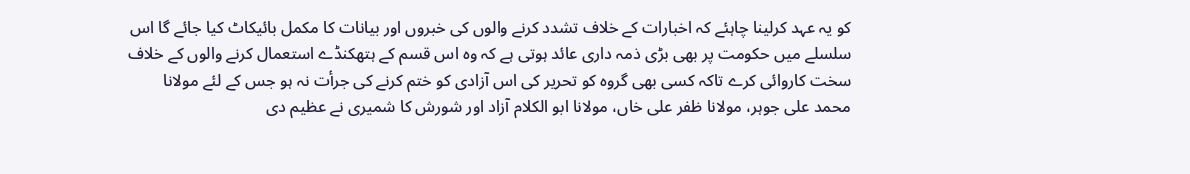کو یہ عہد کرلینا چاہئے کہ اخبارات کے خلاف تشدد کرنے والوں کی خبروں اور بیانات کا مکمل بائیکاٹ کیا جائے گا اس سلسلے میں حکومت پر بھی بڑی ذمہ داری عائد ہوتی ہے کہ وہ اس قسم کے ہتھکنڈے استعمال کرنے والوں کے خلاف سخت کاروائی کرے تاکہ کسی بھی گروہ کو تحریر کی اس آزادی کو ختم کرنے کی جرأت نہ ہو جس کے لئے مولانا محمد علی جوہر، مولانا ظفر علی خاں، مولانا ابو الکلام آزاد اور شورش کا شمیری نے عظیم دی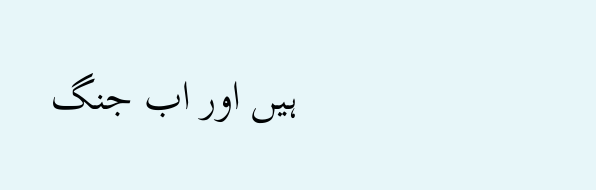ہیں اور اب جنگ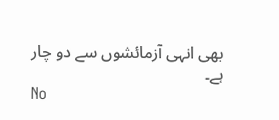بھی انہی آزمائشوں سے دو چار ہے۔
No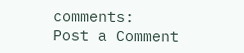comments:
Post a Comment